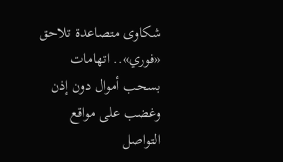شكاوى متصاعدة تلاحق «فوري».. اتهامات بسحب أموال دون إذن وغضب على مواقع التواصل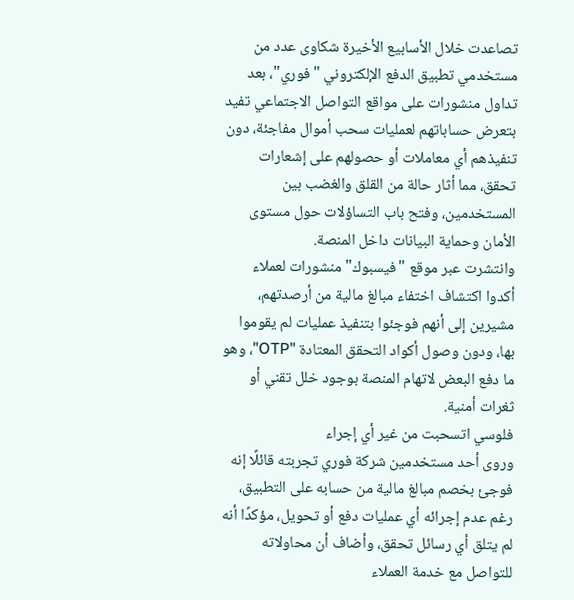تصاعدت خلال الأسابيع الأخيرة شكاوى عدد من مستخدمي تطبيق الدفع الإلكتروني "فوري"، بعد تداول منشورات على مواقع التواصل الاجتماعي تفيد بتعرض حساباتهم لعمليات سحب أموال مفاجئة، دون تنفيذهم أي معاملات أو حصولهم على إشعارات تحقق، مما أثار حالة من القلق والغضب بين المستخدمين، وفتح باب التساؤلات حول مستوى الأمان وحماية البيانات داخل المنصة.
وانتشرت عبر موقع "فيسبوك" منشورات لعملاء أكدوا اكتشاف اختفاء مبالغ مالية من أرصدتهم، مشيرين إلى أنهم فوجئوا بتنفيذ عمليات لم يقوموا بها، ودون وصول أكواد التحقق المعتادة "OTP"، وهو ما دفع البعض لاتهام المنصة بوجود خلل تقني أو ثغرات أمنية.
فلوسي اتسحبت من غير أي إجراء
وروى أحد مستخدمين شركة فوري تجربته قائلًا إنه فوجئ بخصم مبالغ مالية من حسابه على التطبيق، رغم عدم إجرائه أي عمليات دفع أو تحويل، مؤكدًا أنه لم يتلق أي رسائل تحقق، وأضاف أن محاولاته للتواصل مع خدمة العملاء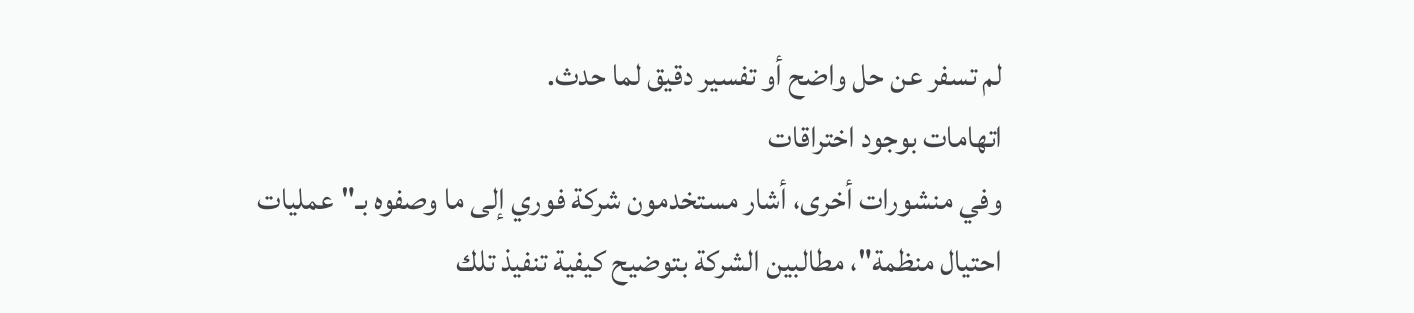لم تسفر عن حل واضح أو تفسير دقيق لما حدث.
اتهامات بوجود اختراقات
وفي منشورات أخرى، أشار مستخدمون شركة فوري إلى ما وصفوه بـ"عمليات احتيال منظمة"، مطالبين الشركة بتوضيح كيفية تنفيذ تلك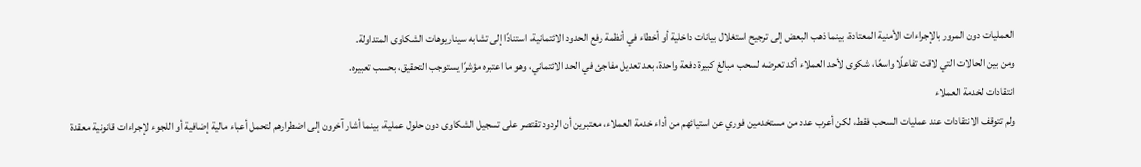العمليات دون المرور بالإجراءات الأمنية المعتادة، بينما ذهب البعض إلى ترجيح استغلال بيانات داخلية أو أخطاء في أنظمة رفع الحدود الائتمانية، استنادًا إلى تشابه سيناريوهات الشكاوى المتداولة.
ومن بين الحالات التي لاقت تفاعلًا واسعًا، شكوى لأحد العملاء أكد تعرضه لسحب مبالغ كبيرة دفعة واحدة، بعد تعديل مفاجئ في الحد الائتماني، وهو ما اعتبره مؤشرًا يستوجب التحقيق، بحسب تعبيره.
انتقادات لخدمة العملاء
ولم تتوقف الانتقادات عند عمليات السحب فقط، لكن أعرب عدد من مستخدمين فوري عن استيائهم من أداء خدمة العملاء، معتبرين أن الردود تقتصر على تسجيل الشكاوى دون حلول عملية، بينما أشار آخرون إلى اضطرارهم لتحمل أعباء مالية إضافية أو اللجوء لإجراءات قانونية معقدة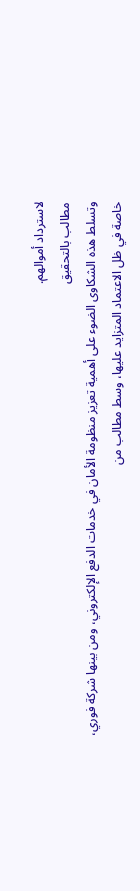لاسترداد أموالهم.
مطالب بالتحقيق
وتسلط هذه الشكاوى الضوء على أهمية تعزيز منظومة الأمان في خدمات الدفع الإلكتروني، ومن بينها شركة فوري، خاصة في ظل الاعتماد المتزايد عليها، وسط مطالب من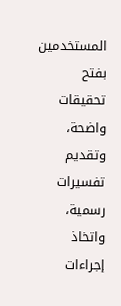المستخدمين بفتح تحقيقات واضحة، وتقديم تفسيرات رسمية، واتخاذ إجراءات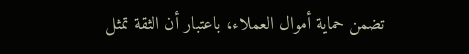تضمن حماية أموال العملاء، باعتبار أن الثقة تمثل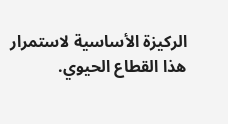الركيزة الأساسية لاستمرار هذا القطاع الحيوي.